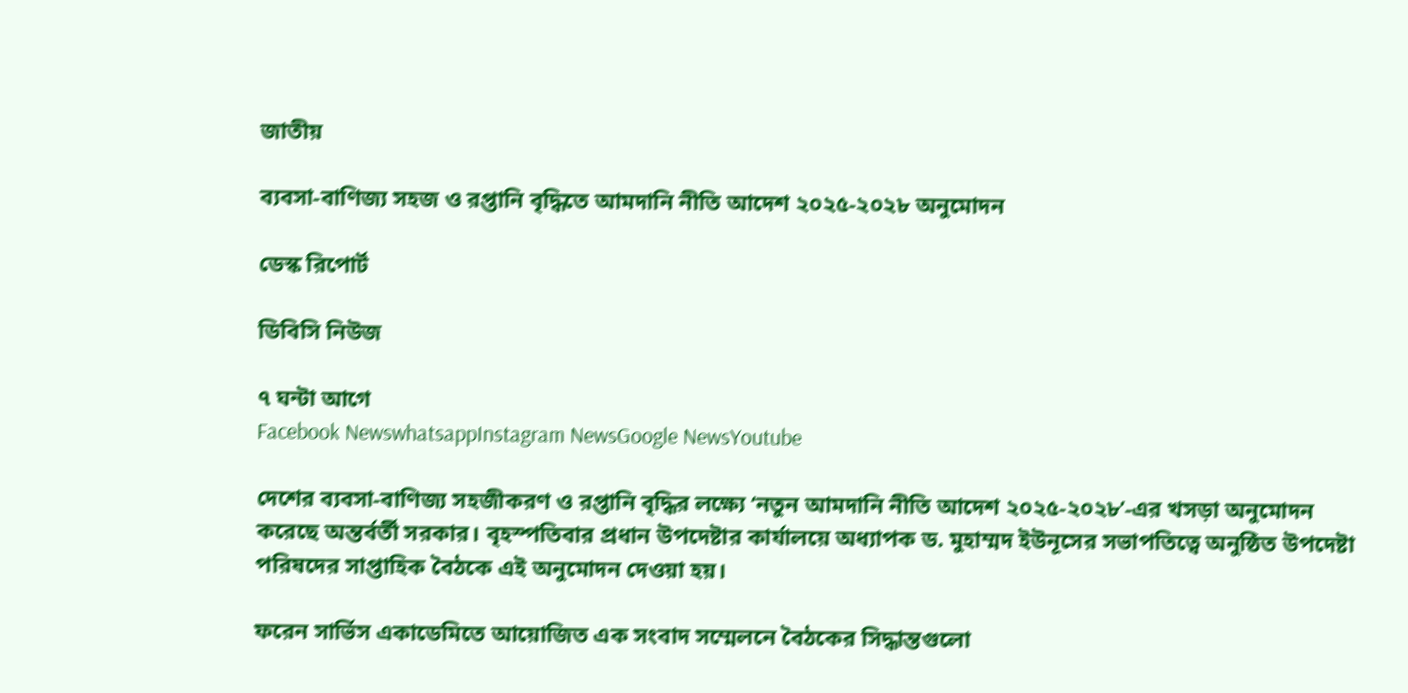জাতীয়

ব্যবসা-বাণিজ্য সহজ ও রপ্তানি বৃদ্ধিতে আমদানি নীতি আদেশ ২০২৫-২০২৮ অনুমোদন

ডেস্ক রিপোর্ট

ডিবিসি নিউজ

৭ ঘন্টা আগে
Facebook NewswhatsappInstagram NewsGoogle NewsYoutube

দেশের ব্যবসা-বাণিজ্য সহজীকরণ ও রপ্তানি বৃদ্ধির লক্ষ্যে ‘নতুন আমদানি নীতি আদেশ ২০২৫-২০২৮’-এর খসড়া অনুমোদন করেছে অন্তর্বর্তী সরকার। বৃহস্পতিবার প্রধান উপদেষ্টার কার্যালয়ে অধ্যাপক ড. মুহাম্মদ ইউনূসের সভাপতিত্বে অনুষ্ঠিত উপদেষ্টা পরিষদের সাপ্তাহিক বৈঠকে এই অনুমোদন দেওয়া হয়।

ফরেন সার্ভিস একাডেমিতে আয়োজিত এক সংবাদ সম্মেলনে বৈঠকের সিদ্ধান্তগুলো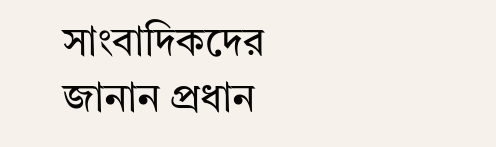সাংবাদিকদের জানান প্রধান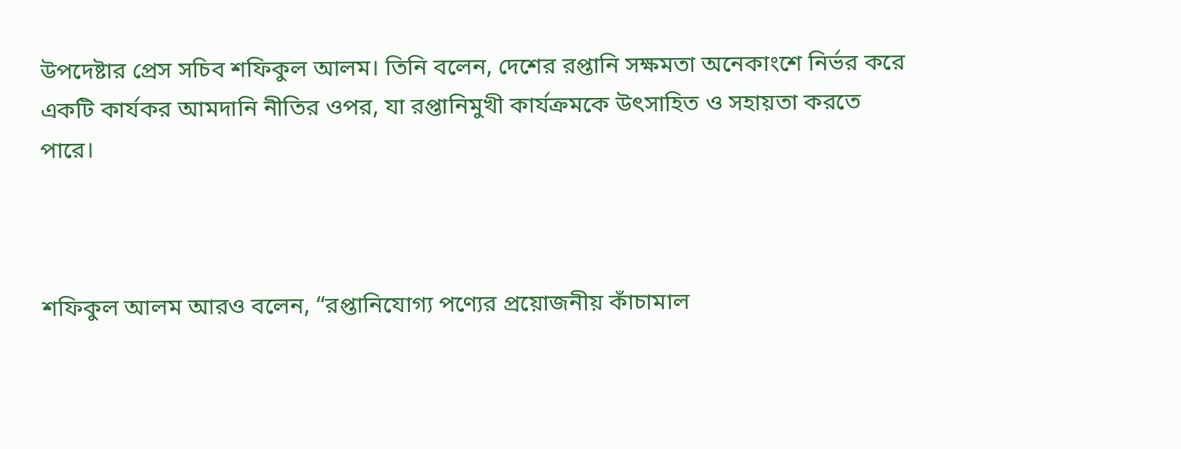উপদেষ্টার প্রেস সচিব শফিকুল আলম। তিনি বলেন, দেশের রপ্তানি সক্ষমতা অনেকাংশে নির্ভর করে একটি কার্যকর আমদানি নীতির ওপর, যা রপ্তানিমুখী কার্যক্রমকে উৎসাহিত ও সহায়তা করতে পারে।



শফিকুল আলম আরও বলেন, “রপ্তানিযোগ্য পণ্যের প্রয়োজনীয় কাঁচামাল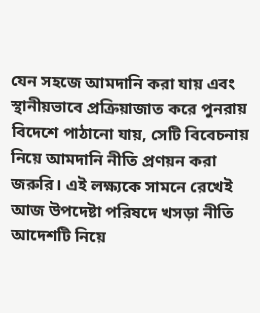যেন সহজে আমদানি করা যায় এবং স্থানীয়ভাবে প্রক্রিয়াজাত করে পুনরায় বিদেশে পাঠানো যায়, সেটি বিবেচনায় নিয়ে আমদানি নীতি প্রণয়ন করা জরুরি। এই লক্ষ্যকে সামনে রেখেই আজ উপদেষ্টা পরিষদে খসড়া নীতি আদেশটি নিয়ে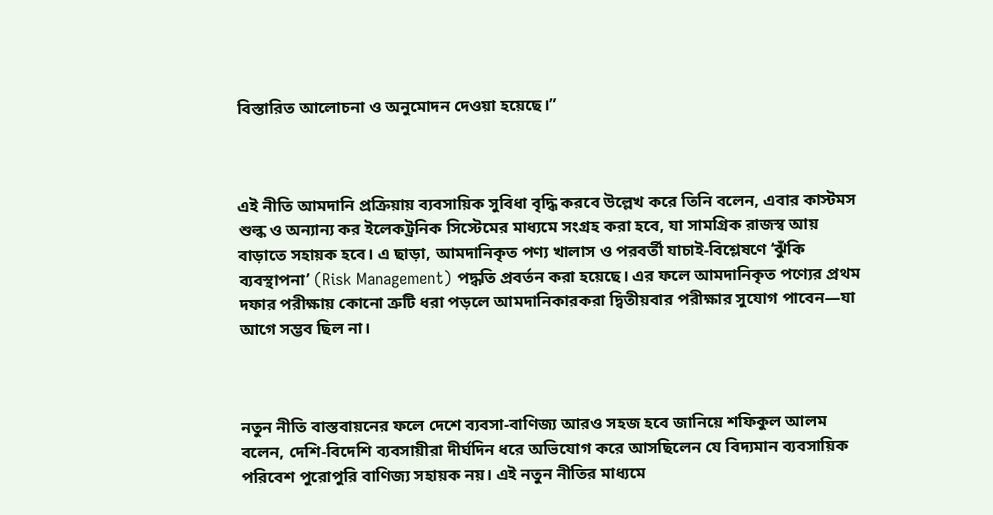বিস্তারিত আলোচনা ও অনুমোদন দেওয়া হয়েছে।”



এই নীতি আমদানি প্রক্রিয়ায় ব্যবসায়িক সুবিধা বৃদ্ধি করবে উল্লেখ করে তিনি বলেন, এবার কাস্টমস শুল্ক ও অন্যান্য কর ইলেকট্রনিক সিস্টেমের মাধ্যমে সংগ্রহ করা হবে, যা সামগ্রিক রাজস্ব আয় বাড়াতে সহায়ক হবে। এ ছাড়া, আমদানিকৃত পণ্য খালাস ও পরবর্তী যাচাই-বিশ্লেষণে ‘ঝুঁকি ব্যবস্থাপনা’ (Risk Management) পদ্ধতি প্রবর্তন করা হয়েছে। এর ফলে আমদানিকৃত পণ্যের প্রথম দফার পরীক্ষায় কোনো ত্রুটি ধরা পড়লে আমদানিকারকরা দ্বিতীয়বার পরীক্ষার সুযোগ পাবেন—যা আগে সম্ভব ছিল না।



নতুন নীতি বাস্তবায়নের ফলে দেশে ব্যবসা-বাণিজ্য আরও সহজ হবে জানিয়ে শফিকুল আলম বলেন, দেশি-বিদেশি ব্যবসায়ীরা দীর্ঘদিন ধরে অভিযোগ করে আসছিলেন যে বিদ্যমান ব্যবসায়িক পরিবেশ পুরোপুরি বাণিজ্য সহায়ক নয়। এই নতুন নীতির মাধ্যমে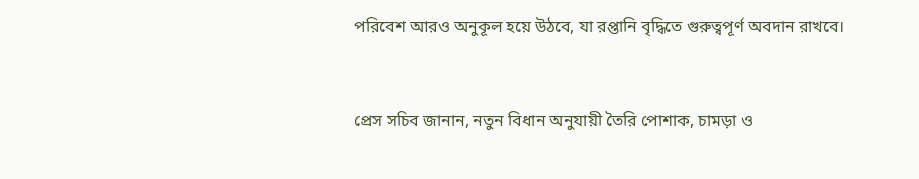পরিবেশ আরও অনুকূল হয়ে উঠবে, যা রপ্তানি বৃদ্ধিতে গুরুত্বপূর্ণ অবদান রাখবে।



প্রেস সচিব জানান, নতুন বিধান অনুযায়ী তৈরি পোশাক, চামড়া ও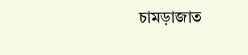চামড়াজাত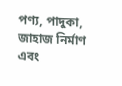পণ্য, পাদুকা, জাহাজ নির্মাণ এবং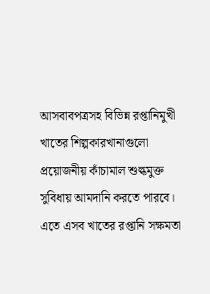আসবাবপত্রসহ বিভিন্ন রপ্তানিমুখী খাতের শিল্পকারখানাগুলো প্রয়োজনীয় কাঁচামাল শুল্কমুক্ত সুবিধায় আমদানি করতে পারবে। এতে এসব খাতের রপ্তানি সক্ষমতা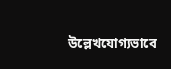উল্লেখযোগ্যভাবে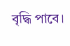বৃদ্ধি পাবে।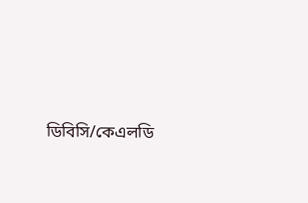ডিবিসি/কেএলডি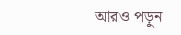আরও পড়ুন